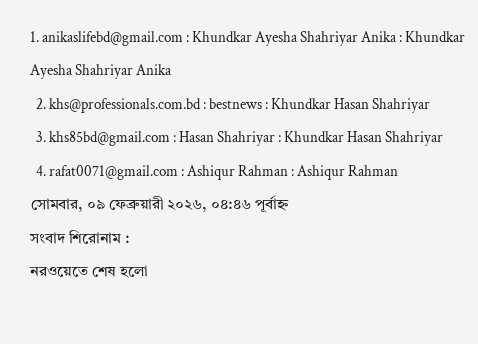1. anikaslifebd@gmail.com : Khundkar Ayesha Shahriyar Anika : Khundkar Ayesha Shahriyar Anika
  2. khs@professionals.com.bd : bestnews : Khundkar Hasan Shahriyar
  3. khs85bd@gmail.com : Hasan Shahriyar : Khundkar Hasan Shahriyar
  4. rafat0071@gmail.com : Ashiqur Rahman : Ashiqur Rahman
সোমবার, ০৯ ফেব্রুয়ারী ২০২৬, ০৪:৪৬ পূর্বাহ্ন
সংবাদ শিরোনাম :
নরওয়েতে শেষ হলো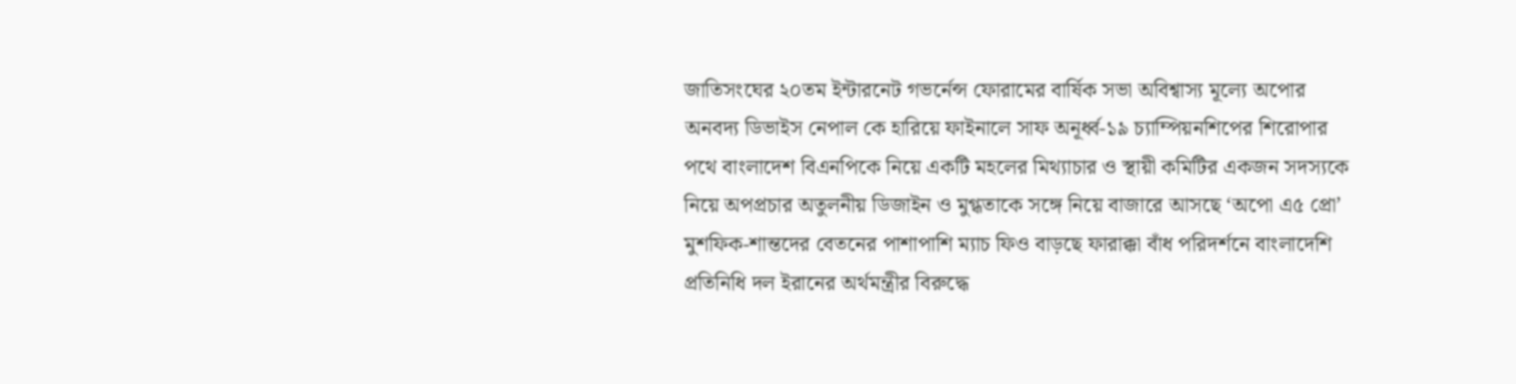জাতিসংঘের ২০তম ইন্টারনেট গভর্নেন্স ফোরামের বার্ষিক সভা অবিশ্বাস্য মূল্যে অপোর অনবদ্য ডিভাইস নেপাল কে হারিয়ে ফাইনালে সাফ অনূর্ধ্ব-১৯ চ্যাম্পিয়নশিপের শিরোপার পথে বাংলাদেশ বিএনপিকে নিয়ে একটি মহলের মিথ্যাচার ও স্থায়ী কমিটির একজন সদস্যকে নিয়ে অপপ্রচার অতুলনীয় ডিজাইন ও মুগ্ধতাকে সঙ্গে নিয়ে বাজারে আসছে ‘অপো এ৫ প্রো’ মুশফিক-শান্তদের বেতনের পাশাপাশি ম্যাচ ফিও বাড়ছে ফারাক্কা বাঁধ পরিদর্শনে বাংলাদেশি প্রতিনিধি দল ইরানের অর্থমন্ত্রীর বিরুদ্ধে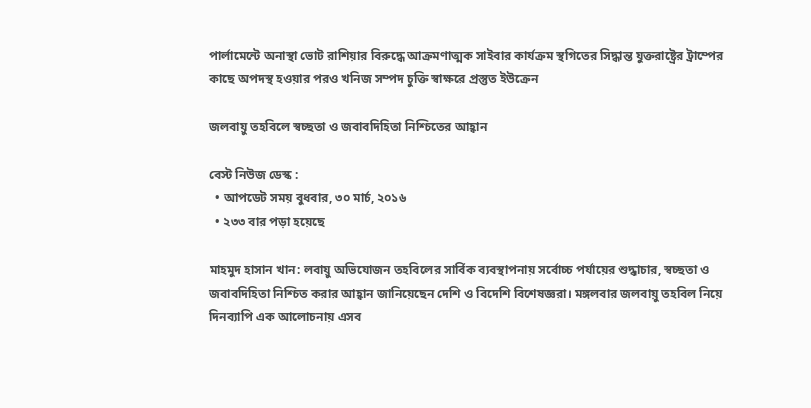পার্লামেন্টে অনাস্থা ভোট রাশিয়ার বিরুদ্ধে আক্রমণাত্মক সাইবার কার্যক্রম স্থগিতের সিদ্ধান্ত যুক্তরাষ্ট্রের ট্রাম্পের কাছে অপদস্থ হওয়ার পরও খনিজ সম্পদ চুক্তি স্বাক্ষরে প্রস্তুত ইউক্রেন

জলবায়ু তহবিলে স্বচ্ছতা ও জবাবদিহিতা নিশ্চিতের আহ্বান

বেস্ট নিউজ ডেস্ক :
  • আপডেট সময় বুধবার, ৩০ মার্চ, ২০১৬
  • ২৩৩ বার পড়া হয়েছে

মাহমুদ হাসান খান: লবায়ু অভিযোজন তহবিলের সার্বিক ব্যবস্থাপনায় সর্বোচ্চ পর্যায়ের শুদ্ধাচার, স্বচ্ছতা ও জবাবদিহিতা নিশ্চিত করার আহ্বান জানিয়েছেন দেশি ও বিদেশি বিশেষজ্ঞরা। মঙ্গলবার জলবায়ু তহবিল নিয়ে দিনব্যাপি এক আলোচনায় এসব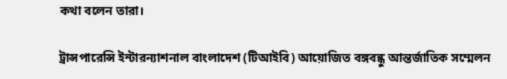কথা বলেন তারা।

ট্রান্সপারেন্সি ইন্টারন্যাশনাল বাংলাদেশ (টিআইবি) আয়োজিত বঙ্গবন্ধু আন্তর্জাতিক সম্মেলন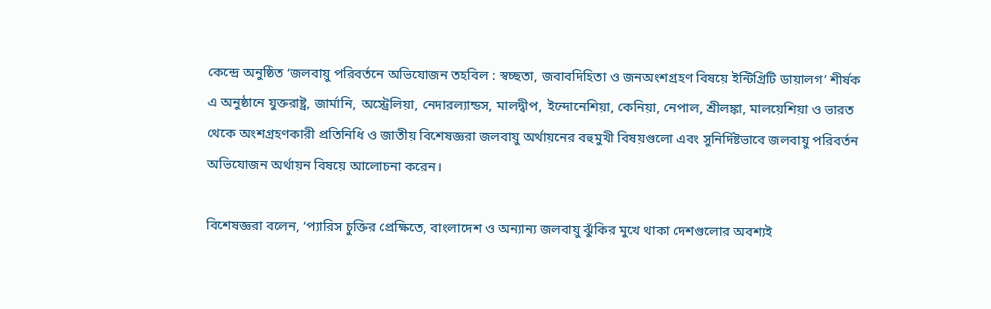কেন্দ্রে অনুষ্ঠিত ‘জলবায়ু পরিবর্তনে অভিযোজন তহবিল : স্বচ্ছতা, জবাবদিহিতা ও জনঅংশগ্রহণ বিষয়ে ইন্টিগ্রিটি ডায়ালগ’ শীর্ষক এ অনুষ্ঠানে যুক্তরাষ্ট্র, জার্মানি, অস্ট্রেলিয়া, নেদারল্যান্ডস, মালদ্বীপ, ইন্দোনেশিয়া, কেনিয়া, নেপাল, শ্রীলঙ্কা, মালয়েশিয়া ও ভারত থেকে অংশগ্রহণকারী প্রতিনিধি ও জাতীয় বিশেষজ্ঞরা জলবায়ু অর্থায়নের বহুমুখী বিষয়গুলো এবং সুনির্দিষ্টভাবে জলবায়ু পরিবর্তন অভিযোজন অর্থায়ন বিষয়ে আলোচনা করেন।

বিশেষজ্ঞরা বলেন, ‘প্যারিস চুক্তির প্রেক্ষিতে, বাংলাদেশ ও অন্যান্য জলবায়ু ঝুঁকির মুখে থাকা দেশগুলোর অবশ্যই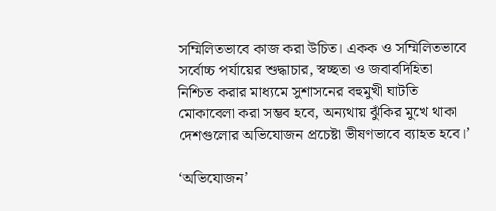সম্মিলিতভাবে কাজ করা উচিত। একক ও সম্মিলিতভাবে সর্বোচ্চ পর্যায়ের শুদ্ধাচার, স্বচ্ছতা ও জবাবদিহিতা নিশ্চিত করার মাধ্যমে সুশাসনের বহুমুখী ঘাটতি মোকাবেলা করা সম্ভব হবে, অন্যথায় ঝুঁকির মুখে থাকা দেশগুলোর অভিযোজন প্রচেষ্টা ভীষণভাবে ব্যাহত হবে।’

‘অভিযোজন’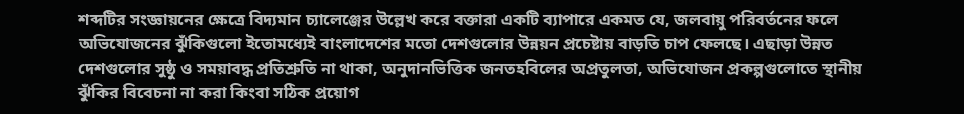শব্দটির সংজ্ঞায়নের ক্ষেত্রে বিদ্যমান চ্যালেঞ্জের উল্লেখ করে বক্তারা একটি ব্যাপারে একমত যে, জলবায়ু পরিবর্তনের ফলে অভিযোজনের ঝুঁকিগুলো ইতোমধ্যেই বাংলাদেশের মতো দেশগুলোর উন্নয়ন প্রচেষ্টায় বাড়তি চাপ ফেলছে। এছাড়া উন্নত দেশগুলোর সুষ্ঠু ও সময়াবদ্ধ প্রতিশ্রুতি না থাকা, অনুদানভিত্তিক জনতহবিলের অপ্রতুলতা, অভিযোজন প্রকল্পগুলোতে স্থানীয় ঝুঁকির বিবেচনা না করা কিংবা সঠিক প্রয়োগ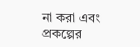না করা এবং প্রকল্পের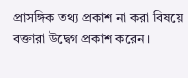প্রাসঙ্গিক তথ্য প্রকাশ না করা বিষয়ে বক্তারা উদ্বেগ প্রকাশ করেন।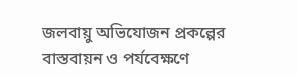জলবায়ু অভিযোজন প্রকল্পের বাস্তবায়ন ও পর্যবেক্ষণে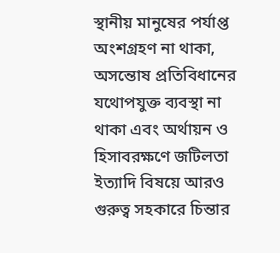স্থানীয় মানুষের পর্যাপ্ত অংশগ্রহণ না থাকা, অসন্তোষ প্রতিবিধানের যথোপযুক্ত ব্যবস্থা না থাকা এবং অর্থায়ন ও হিসাবরক্ষণে জটিলতা ইত্যাদি বিষয়ে আরও গুরুত্ব সহকারে চিন্তার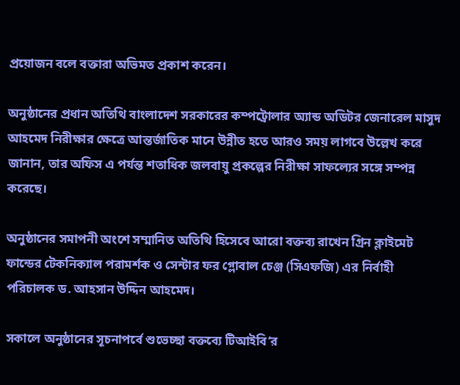প্রয়োজন বলে বক্তারা অভিমত প্রকাশ করেন।

অনুষ্ঠানের প্রধান অতিথি বাংলাদেশ সরকারের কম্পট্রোলার অ্যান্ড অডিটর জেনারেল মাসুদ আহমেদ নিরীক্ষার ক্ষেত্রে আন্তর্জাতিক মানে উন্নীত হতে আরও সময় লাগবে উল্লেখ করে জানান, তার অফিস এ পর্যন্ত শতাধিক জলবায়ু প্রকল্পের নিরীক্ষা সাফল্যের সঙ্গে সম্পন্ন করেছে।

অনুষ্ঠানের সমাপনী অংশে সম্মানিত অতিথি হিসেবে আরো বক্তব্য রাখেন গ্রিন ক্লাইমেট ফান্ডের টেকনিক্যাল পরামর্শক ও সেন্টার ফর গ্লোবাল চেঞ্জ (সিএফজি) এর নির্বাহী পরিচালক ড. আহসান উদ্দিন আহমেদ।

সকালে অনুষ্ঠানের সূচনাপর্বে শুভেচ্ছা বক্তব্যে টিআইবি’র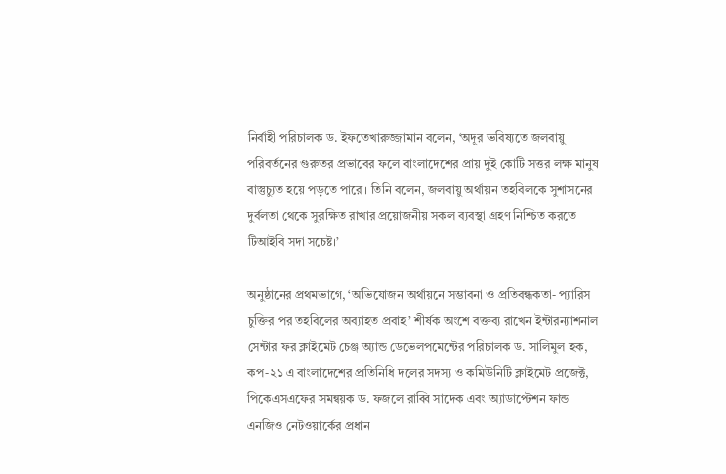নির্বাহী পরিচালক ড. ইফতেখারুজ্জামান বলেন, ‘অদূর ভবিষ্যতে জলবায়ু পরিবর্তনের গুরুতর প্রভাবের ফলে বাংলাদেশের প্রায় দুই কোটি সত্তর লক্ষ মানুষ বাস্তুচ্যুত হয়ে পড়তে পারে। তিনি বলেন, জলবায়ু অর্থায়ন তহবিলকে সুশাসনের দুর্বলতা থেকে সুরক্ষিত রাখার প্রয়োজনীয় সকল ব্যবস্থা গ্রহণ নিশ্চিত করতে টিআইবি সদা সচেষ্ট।’

অনুষ্ঠানের প্রথমভাগে, ‘অভিযোজন অর্থায়নে সম্ভাবনা ও প্রতিবন্ধকতা- প্যারিস চুক্তির পর তহবিলের অব্যাহত প্রবাহ’ শীর্ষক অংশে বক্তব্য রাখেন ইন্টারন্যাশনাল সেন্টার ফর ক্লাইমেট চেঞ্জ অ্যান্ড ডেভেলপমেন্টের পরিচালক ড. সালিমুল হক, কপ-২১ এ বাংলাদেশের প্রতিনিধি দলের সদস্য ও কমিউনিটি ক্লাইমেট প্রজেক্ট, পিকেএসএফের সমন্বয়ক ড. ফজলে রাব্বি সাদেক এবং অ্যাডাপ্টেশন ফান্ড এনজিও নেটওয়ার্কের প্রধান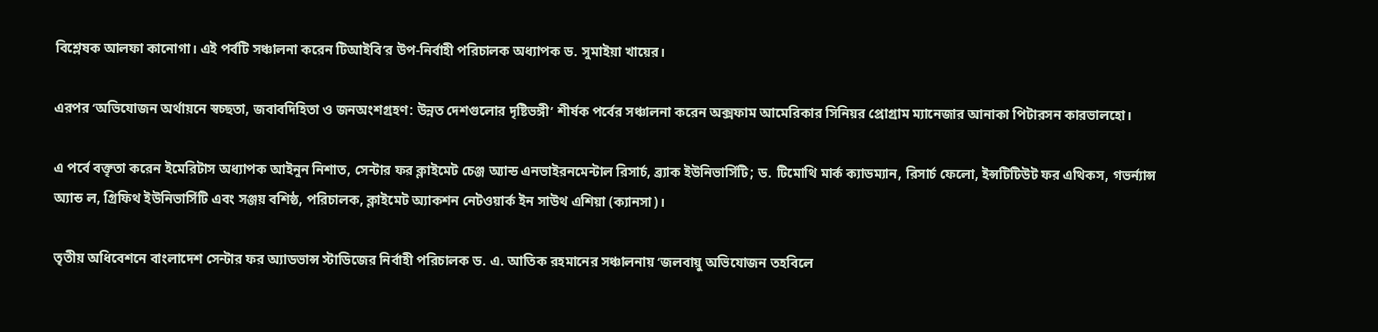বিশ্লেষক আলফা কানোগা। এই পর্বটি সঞ্চালনা করেন টিআইবি’র উপ-নির্বাহী পরিচালক অধ্যাপক ড. সুমাইয়া খায়ের।

এরপর ‘অভিযোজন অর্থায়নে স্বচ্ছতা, জবাবদিহিতা ও জনঅংশগ্রহণ: উন্নত দেশগুলোর দৃষ্টিভঙ্গী’ শীর্ষক পর্বের সঞ্চালনা করেন অক্সফাম আমেরিকার সিনিয়র প্রোগ্রাম ম্যানেজার আনাকা পিটারসন কারভালহো।

এ পর্বে বক্তৃতা করেন ইমেরিটাস অধ্যাপক আইনুন নিশাত, সেন্টার ফর ক্লাইমেট চেঞ্জ অ্যান্ড এনভাইরনমেন্টাল রিসার্চ, ব্র্যাক ইউনিভার্সিটি; ড. টিমোথি মার্ক ক্যাডম্যান, রিসার্চ ফেলো, ইন্সটিটিউট ফর এথিকস, গভর্ন্যান্স অ্যান্ড ল, গ্রিফিথ ইউনিভার্সিটি এবং সঞ্জয় বশিষ্ঠ, পরিচালক, ক্লাইমেট অ্যাকশন নেটওয়ার্ক ইন সাউথ এশিয়া (ক্যানসা)।

তৃতীয় অধিবেশনে বাংলাদেশ সেন্টার ফর অ্যাডভান্স স্টাডিজের নির্বাহী পরিচালক ড. এ. আতিক রহমানের সঞ্চালনায় ‘জলবায়ু অভিযোজন তহবিলে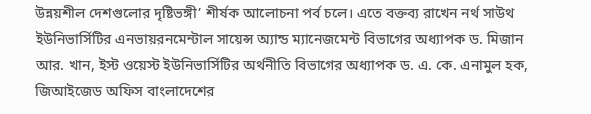উন্নয়শীল দেশগুলোর দৃষ্টিভঙ্গী’ শীর্ষক আলোচনা পর্ব চলে। এতে বক্তব্য রাখেন নর্থ সাউথ ইউনিভার্সিটির এনভায়রনমেন্টাল সায়েন্স অ্যান্ড ম্যানেজমেন্ট বিভাগের অধ্যাপক ড. মিজান আর. খান, ইস্ট ওয়েস্ট ইউনিভার্সিটির অর্থনীতি বিভাগের অধ্যাপক ড. এ. কে. এনামুল হক, জিআইজেড অফিস বাংলাদেশের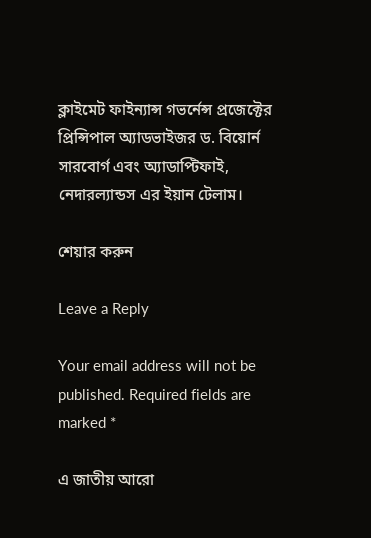ক্লাইমেট ফাইন্যান্স গভর্নেন্স প্রজেক্টের প্রিন্সিপাল অ্যাডভাইজর ড. বিয়োর্ন সারবোর্গ এবং অ্যাডাপ্টিফাই, নেদারল্যান্ডস এর ইয়ান টেলাম।

শেয়ার করুন

Leave a Reply

Your email address will not be published. Required fields are marked *

এ জাতীয় আরো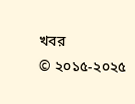খবর
© ২০১৫-২০২৫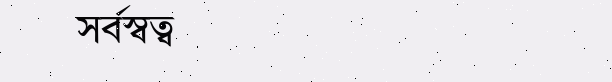সর্বস্বত্ব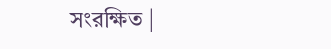সংরক্ষিত |